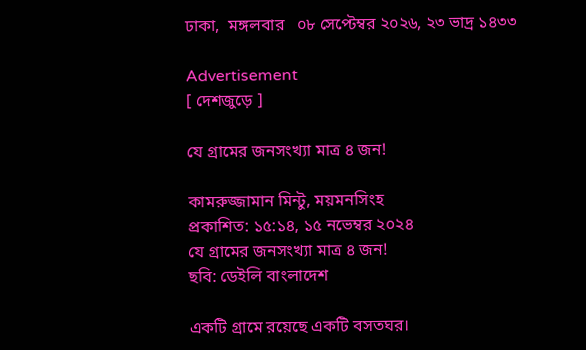ঢাকা,  মঙ্গলবার   ০৮ সেপ্টেম্বর ২০২৬, ২৩ ভাদ্র ১৪৩৩

Advertisement
[ দেশজুড়ে ]

যে গ্রামের জনসংখ্যা মাত্র ৪ জন!

কামরুজ্জামান মিন্টু, ময়মনসিংহ
প্রকাশিত: ১৫:১৪, ১৫ নভেম্বর ২০২৪
যে গ্রামের জনসংখ্যা মাত্র ৪ জন!
ছবি: ডেইলি বাংলাদেশ

একটি গ্রামে রয়েছে একটি বসতঘর।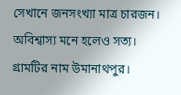সেখানে জনসংখ্যা মাত্র চারজন। অবিশ্বাস্য মনে হলেও সত্য। গ্রামটির নাম উমানাথপুর।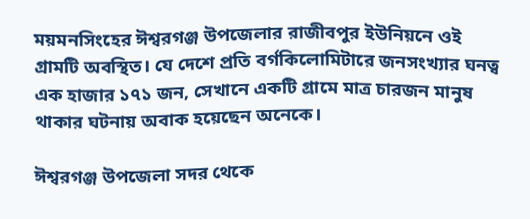ময়মনসিংহের ঈশ্বরগঞ্জ উপজেলার রাজীবপুর ইউনিয়নে ওই গ্রামটি অবস্থিত। যে দেশে প্রতি বর্গকিলোমিটারে জনসংখ্যার ঘনত্ব এক হাজার ১৭১ জন, সেখানে একটি গ্রামে মাত্র চারজন মানুষ থাকার ঘটনায় অবাক হয়েছেন অনেকে।

ঈশ্বরগঞ্জ উপজেলা সদর থেকে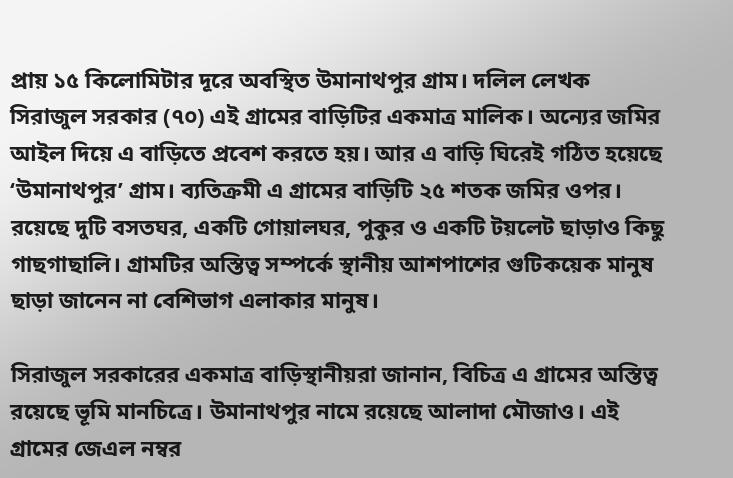প্রায় ১৫ কিলোমিটার দূরে অবস্থিত উমানাথপুর গ্রাম। দলিল লেখক সিরাজুল সরকার (৭০) এই গ্রামের বাড়িটির একমাত্র মালিক। অন্যের জমির আইল দিয়ে এ বাড়িতে প্রবেশ করতে হয়। আর এ বাড়ি ঘিরেই গঠিত হয়েছে ‘উমানাথপুর’ গ্রাম। ব্যতিক্রমী এ গ্রামের বাড়িটি ২৫ শতক জমির ওপর। রয়েছে দুটি বসতঘর, একটি গোয়ালঘর, পুকুর ও একটি টয়লেট ছাড়াও কিছু গাছগাছালি। গ্রামটির অস্তিত্ব সম্পর্কে স্থানীয় আশপাশের গুটিকয়েক মানুষ ছাড়া জানেন না বেশিভাগ এলাকার মানুষ।

সিরাজুল সরকারের একমাত্র বাড়িস্থানীয়রা জানান, বিচিত্র এ গ্রামের অস্তিত্ব রয়েছে ভূমি মানচিত্রে। উমানাথপুর নামে রয়েছে আলাদা মৌজাও। এই গ্রামের জেএল নম্বর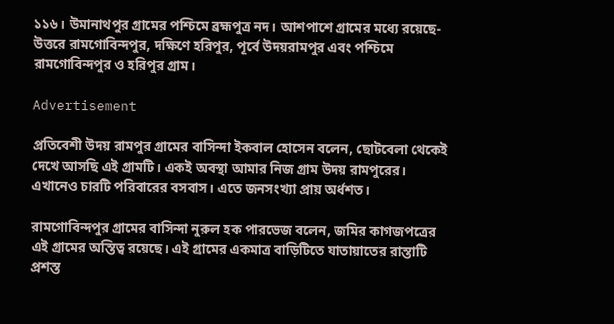১১৬। উমানাথপুর গ্রামের পশ্চিমে ব্রহ্মপুত্র নদ। আশপাশে গ্রামের মধ্যে রয়েছে- উত্তরে রামগোবিন্দপুর, দক্ষিণে হরিপুর, পূর্বে উদয়রামপুর এবং পশ্চিমে রামগোবিন্দপুর ও হরিপুর গ্রাম।

Advertisement

প্রতিবেশী উদয় রামপুর গ্রামের বাসিন্দা ইকবাল হোসেন বলেন, ছোটবেলা থেকেই দেখে আসছি এই গ্রামটি। একই অবস্থা আমার নিজ গ্রাম উদয় রামপুরের। এখানেও চারটি পরিবারের বসবাস। এতে জনসংখ্যা প্রায় অর্ধশত।

রামগোবিন্দপুর গ্রামের বাসিন্দা নুরুল হক পারভেজ বলেন, জমির কাগজপত্রের এই গ্রামের অস্তিত্ব রয়েছে। এই গ্রামের একমাত্র বাড়িটিতে যাতায়াতের রাস্তাটি প্রশস্ত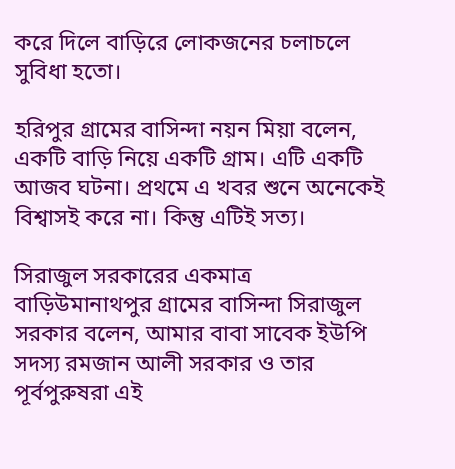করে দিলে বাড়িরে লোকজনের চলাচলে সুবিধা হতো।

হরিপুর গ্রামের বাসিন্দা নয়ন মিয়া বলেন, একটি বাড়ি নিয়ে একটি গ্রাম। এটি একটি আজব ঘটনা। প্রথমে এ খবর শুনে অনেকেই বিশ্বাসই করে না। কিন্তু এটিই সত্য।

সিরাজুল সরকারের একমাত্র বাড়িউমানাথপুর গ্রামের বাসিন্দা সিরাজুল সরকার বলেন, আমার বাবা সাবেক ইউপি সদস্য রমজান আলী সরকার ও তার পূর্বপুরুষরা এই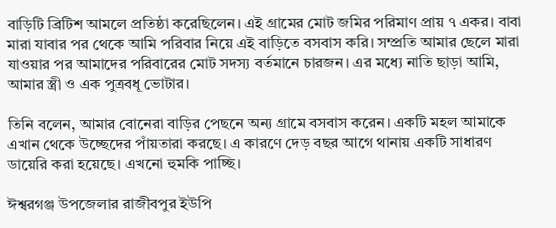বাড়িটি ব্রিটিশ আমলে প্রতিষ্ঠা করেছিলেন। এই গ্রামের মোট জমির পরিমাণ প্রায় ৭ একর। বাবা মারা যাবার পর থেকে আমি পরিবার নিয়ে এই বাড়িতে বসবাস করি। সম্প্রতি আমার ছেলে মারা যাওয়ার পর আমাদের পরিবারের মোট সদস্য বর্তমানে চারজন। এর মধ্যে নাতি ছাড়া আমি, আমার স্ত্রী ও এক পুত্রবধূ ভোটার।

তিনি বলেন, আমার বোনেরা বাড়ির পেছনে অন্য গ্রামে বসবাস করেন। একটি মহল আমাকে এখান থেকে উচ্ছেদের পাঁয়তারা করছে। এ কারণে দেড় বছর আগে থানায় একটি সাধারণ ডায়েরি করা হয়েছে। এখনো হুমকি পাচ্ছি।

ঈশ্বরগঞ্জ উপজেলার রাজীবপুর ইউপি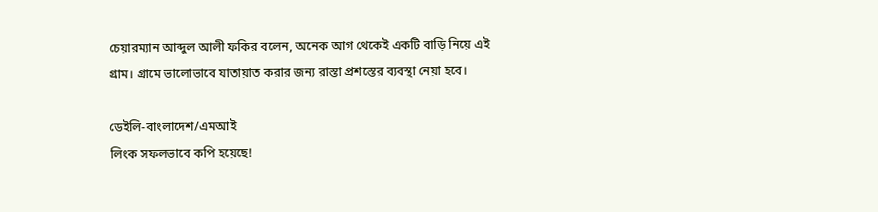চেয়ারম্যান আব্দুল আলী ফকির বলেন, অনেক আগ থেকেই একটি বাড়ি নিয়ে এই গ্রাম। গ্রামে ভালোভাবে যাতায়াত করার জন্য রাস্তা প্রশস্তের ব্যবস্থা নেয়া হবে।

ডেইলি-বাংলাদেশ/এমআই
লিংক সফলভাবে কপি হয়েছে!